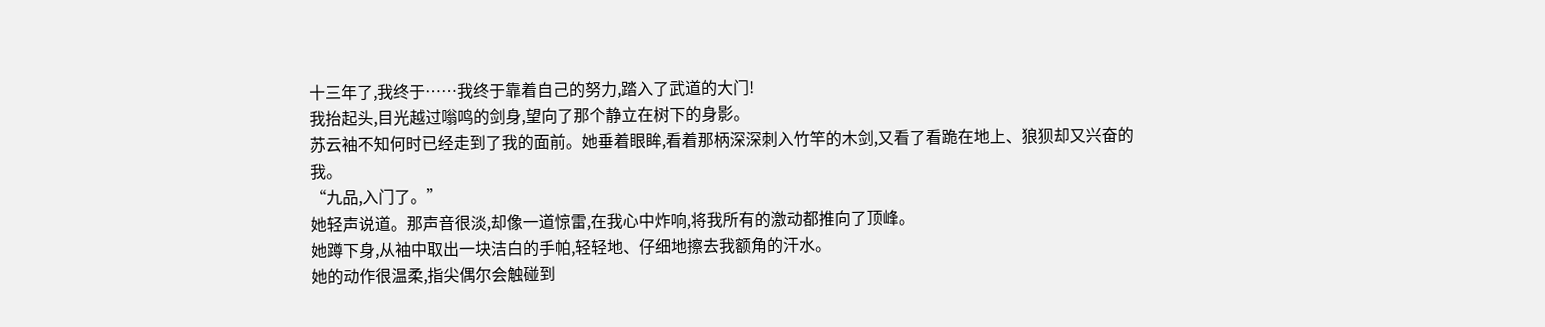十三年了,我终于……我终于靠着自己的努力,踏入了武道的大门!
我抬起头,目光越过嗡鸣的剑身,望向了那个静立在树下的身影。
苏云袖不知何时已经走到了我的面前。她垂着眼眸,看着那柄深深刺入竹竿的木剑,又看了看跪在地上、狼狈却又兴奋的我。
“九品,入门了。”
她轻声说道。那声音很淡,却像一道惊雷,在我心中炸响,将我所有的激动都推向了顶峰。
她蹲下身,从袖中取出一块洁白的手帕,轻轻地、仔细地擦去我额角的汗水。
她的动作很温柔,指尖偶尔会触碰到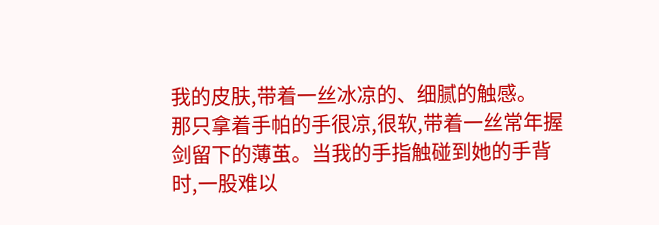我的皮肤,带着一丝冰凉的、细腻的触感。
那只拿着手帕的手很凉,很软,带着一丝常年握剑留下的薄茧。当我的手指触碰到她的手背时,一股难以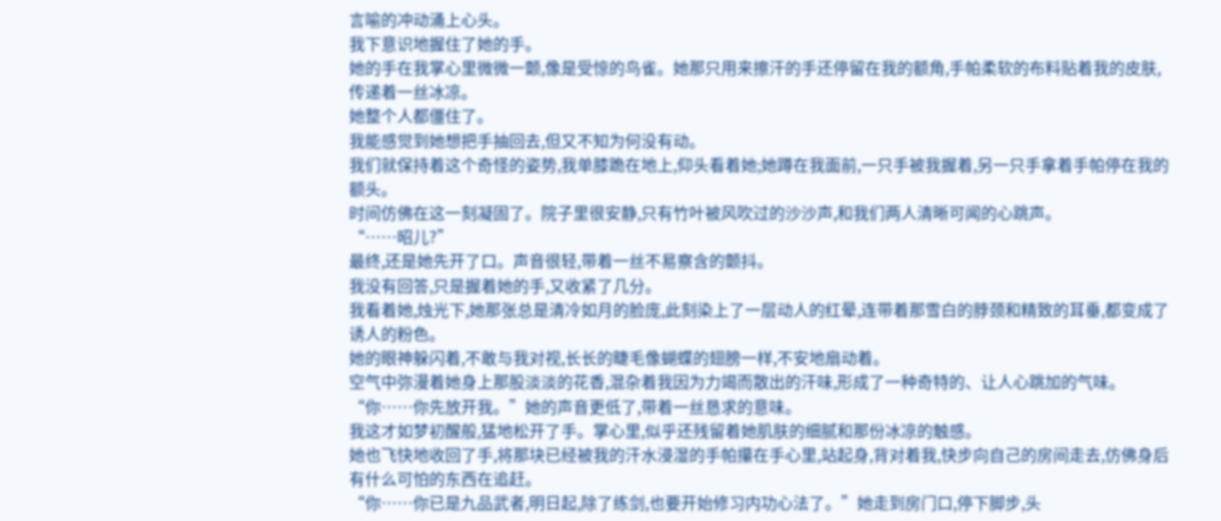言喻的冲动涌上心头。
我下意识地握住了她的手。
她的手在我掌心里微微一颤,像是受惊的鸟雀。她那只用来擦汗的手还停留在我的额角,手帕柔软的布料贴着我的皮肤,传递着一丝冰凉。
她整个人都僵住了。
我能感觉到她想把手抽回去,但又不知为何没有动。
我们就保持着这个奇怪的姿势,我单膝跪在地上,仰头看着她;她蹲在我面前,一只手被我握着,另一只手拿着手帕停在我的额头。
时间仿佛在这一刻凝固了。院子里很安静,只有竹叶被风吹过的沙沙声,和我们两人清晰可闻的心跳声。
“……昭儿?”
最终,还是她先开了口。声音很轻,带着一丝不易察含的颤抖。
我没有回答,只是握着她的手,又收紧了几分。
我看着她,烛光下,她那张总是清冷如月的脸庞,此刻染上了一层动人的红晕,连带着那雪白的脖颈和精致的耳垂,都变成了诱人的粉色。
她的眼神躲闪着,不敢与我对视,长长的睫毛像蝴蝶的翅膀一样,不安地扇动着。
空气中弥漫着她身上那股淡淡的花香,混杂着我因为力竭而散出的汗味,形成了一种奇特的、让人心跳加的气味。
“你……你先放开我。”她的声音更低了,带着一丝恳求的意味。
我这才如梦初醒般,猛地松开了手。掌心里,似乎还残留着她肌肤的细腻和那份冰凉的触感。
她也飞快地收回了手,将那块已经被我的汗水浸湿的手帕攥在手心里,站起身,背对着我,快步向自己的房间走去,仿佛身后有什么可怕的东西在追赶。
“你……你已是九品武者,明日起,除了练剑,也要开始修习内功心法了。”她走到房门口,停下脚步,头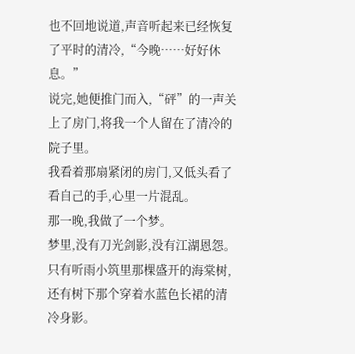也不回地说道,声音听起来已经恢复了平时的清冷,“今晚……好好休息。”
说完,她便推门而入,“砰”的一声关上了房门,将我一个人留在了清冷的院子里。
我看着那扇紧闭的房门,又低头看了看自己的手,心里一片混乱。
那一晚,我做了一个梦。
梦里,没有刀光剑影,没有江湖恩怨。
只有听雨小筑里那棵盛开的海棠树,还有树下那个穿着水蓝色长裙的清冷身影。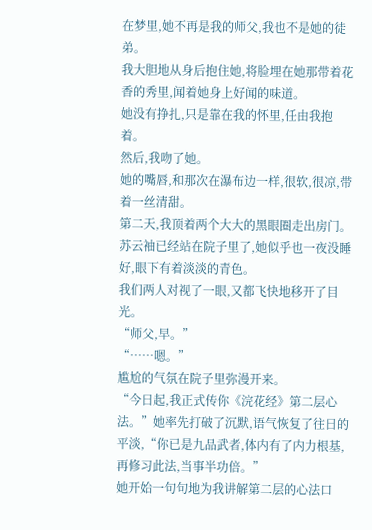在梦里,她不再是我的师父,我也不是她的徒弟。
我大胆地从身后抱住她,将脸埋在她那带着花香的秀里,闻着她身上好闻的味道。
她没有挣扎,只是靠在我的怀里,任由我抱着。
然后,我吻了她。
她的嘴唇,和那次在瀑布边一样,很软,很凉,带着一丝清甜。
第二天,我顶着两个大大的黑眼圈走出房门。苏云袖已经站在院子里了,她似乎也一夜没睡好,眼下有着淡淡的青色。
我们两人对视了一眼,又都飞快地移开了目光。
“师父,早。”
“……嗯。”
尴尬的气氛在院子里弥漫开来。
“今日起,我正式传你《浣花经》第二层心法。”她率先打破了沉默,语气恢复了往日的平淡,“你已是九品武者,体内有了内力根基,再修习此法,当事半功倍。”
她开始一句句地为我讲解第二层的心法口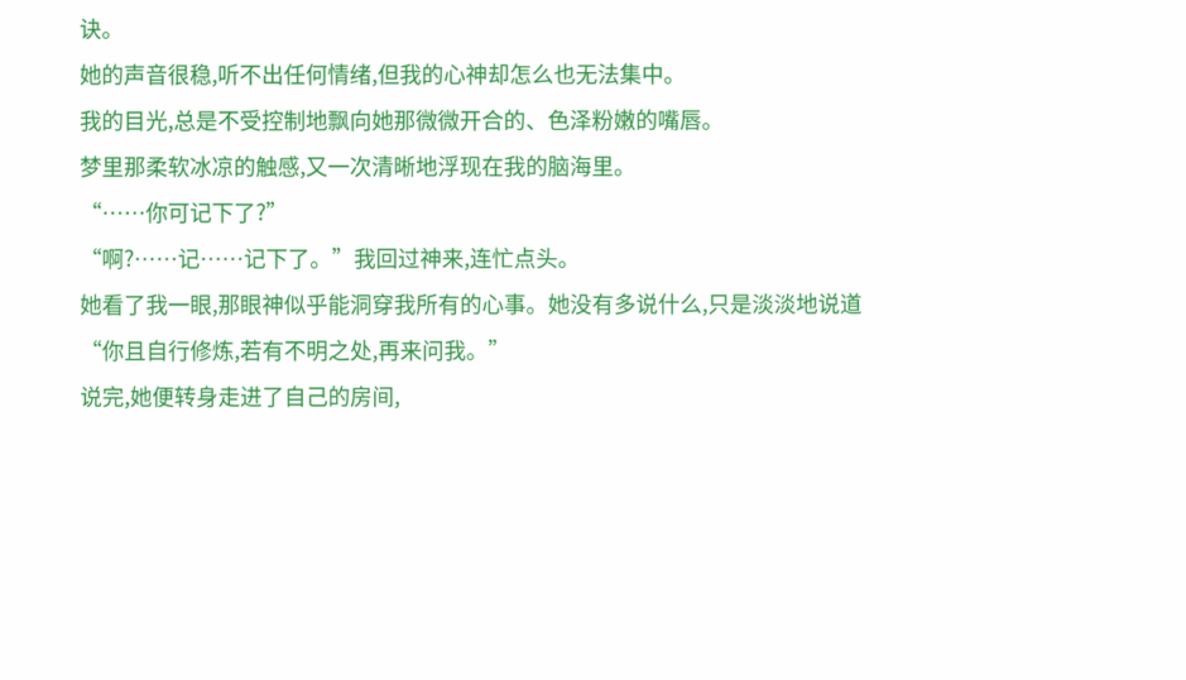诀。
她的声音很稳,听不出任何情绪,但我的心神却怎么也无法集中。
我的目光,总是不受控制地飘向她那微微开合的、色泽粉嫩的嘴唇。
梦里那柔软冰凉的触感,又一次清晰地浮现在我的脑海里。
“……你可记下了?”
“啊?……记……记下了。”我回过神来,连忙点头。
她看了我一眼,那眼神似乎能洞穿我所有的心事。她没有多说什么,只是淡淡地说道“你且自行修炼,若有不明之处,再来问我。”
说完,她便转身走进了自己的房间,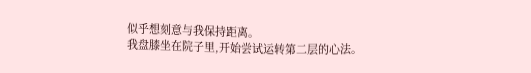似乎想刻意与我保持距离。
我盘膝坐在院子里,开始尝试运转第二层的心法。